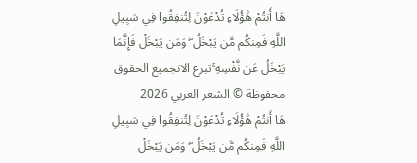هَا أَنتُمْ هَٰؤُلَاءِ تُدْعَوْنَ لِتُنفِقُوا فِي سَبِيلِ اللَّهِ فَمِنكُم مَّن يَبْخَلُ ۖ وَمَن يَبْخَلْ فَإِنَّمَا يَبْخَلُ عَن نَّفْسِهِ ۚتبرع الانجميع الحقوق محفوظة © الشعر العربي 2026
هَا أَنتُمْ هَٰؤُلَاءِ تُدْعَوْنَ لِتُنفِقُوا فِي سَبِيلِ اللَّهِ فَمِنكُم مَّن يَبْخَلُ ۖ وَمَن يَبْخَلْ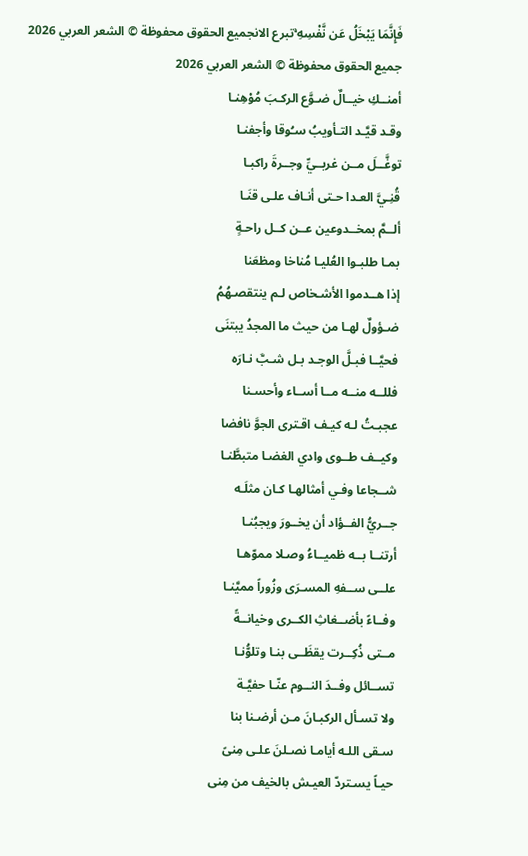فَإِنَّمَا يَبْخَلُ عَن نَّفْسِهِ ۚتبرع الانجميع الحقوق محفوظة © الشعر العربي 2026
جميع الحقوق محفوظة © الشعر العربي 2026
أمنــكِ خيــالٌ ضـوَّع الركـبَ مُوْهِنـا
وقـد قيَّـد التـأويبُ سـُوقا وأجفنـا
توغَّــلَ مــن غربــيِّ وجــرةَ راكبـا
قُنِـيَّ العـدا حـتى أنـاف علـى قنَـا
ألــمَّ بمخــدوعين عــن كــل راحـةٍ
بمـا طلبـوا العُليـا مُناخا ومظعَنا
إذا هــدموا الأشـخاص لـم ينتقصـهُمُ
ضـؤولٌ لهـا من حيث ما المجدُ يبتنَى
فحيَّــا فبـلَّ الوجـد بـل شـبَّ نـارَه
فللــه منــه مــا أســاء وأحسـنا
عجبـتُ لـه كيـف اقـترى الجوَّ نافضا
وكيــف طــوى وادي الغضـا متبطَّنـا
شــجاعا وفـي أمثالهـا كـان مثلَـه
جــريُّ الفــؤاد أن يخــورَ ويجبُنـا
أرتنــا بــه ظميــاءُ وصـلا مموّهـا
علــى ســفهِ المسـرَى وزُوراً مميَّنـا
وفــاءً بأضــغاثِ الكــرى وخيانــةً
مــتى ذُكِــرت يقظَــى بنـا وتلوُّنـا
تســائل وفــدَ النــوم عنّـا حفيَّـة
ولا تسـأل الركبـانَ مـن أرضـنا بنا
سـقى اللـه أيامـا نصـلنَ علـى مِنىً
حيـاً يسـتردّ العيـش بالخيف من مِنى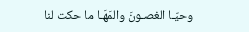وحيّـا الغصـونَ والمَهَـا ما حكت لنا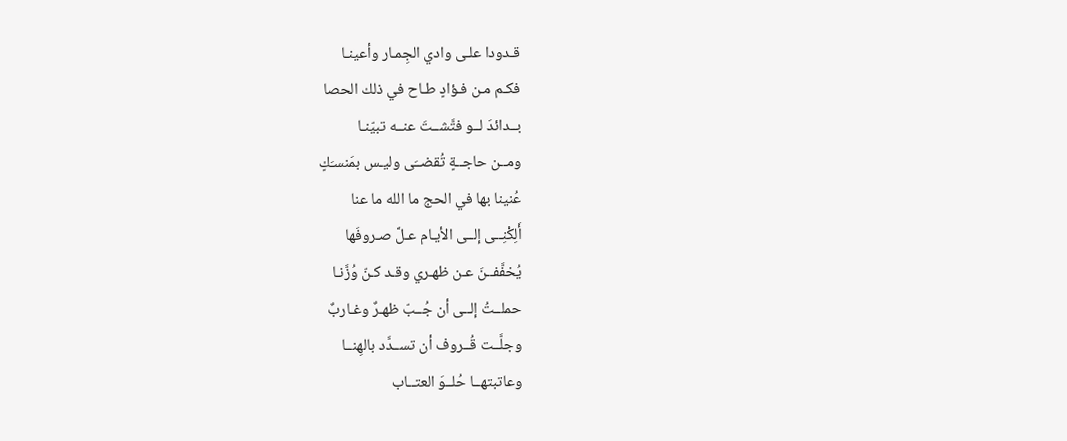قـدودا علـى وادي الجِمـار وأعينـا
فكـم مـن فـؤادٍ طـاح في ذلك الحصا
بــدائدَ لــو فتَّشــتَ عنــه تبيّنـا
ومــن حاجــةٍ تُقضــَى وليـس بمَنسـَكٍ
عُنينا بها في الحج ما الله ما عنا
أَلِكْنِــى إلــى الأيـام عـلَّ صـروفَها
يُخفَّفــنَ عـن ظهـري وقـد كـنّ وُزَّنـا
حملــتُ إلــى أن جُــبّ ظهـرٌ وغـاربٌ
وجلَّــت قُــروف أن تســدَّد بالهِنــا
وعاتبتهــا حُلــوَ العتــاب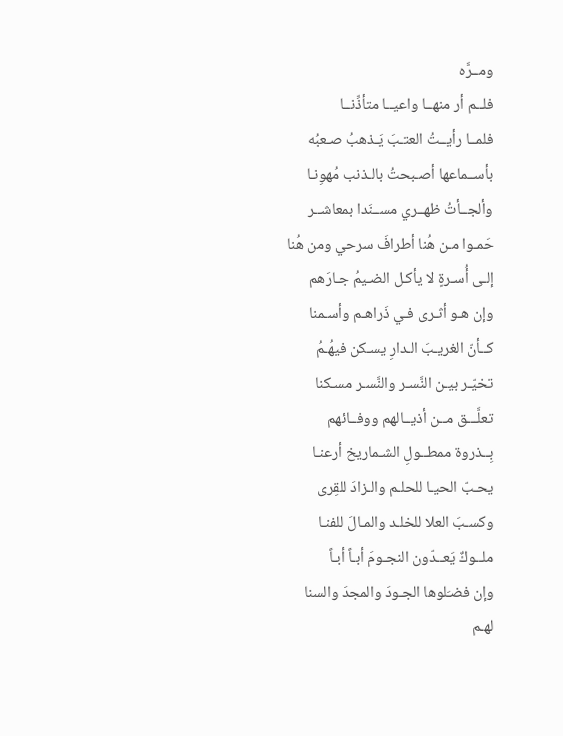ومــرَّه
فلــم أر منهــا واعيــا متأذِّنــا
فلمــا رأيــتُ العتـبَ يَـذهبُ صـعبُه
بأســماعها أصـبحتُ بالـذنب مُهوِنـا
وألجــأتُ ظهــري مســنَدا بمعاشــر
حَمـوا مـن هُنا أطرافَ سرحي ومن هُنا
إلـى أُسـرةٍ لا يأكـل الضـيمُ جـارَهم
وإن هـو أثـرى فـي ذَراهـم وأسـمنا
كــأنّ الغريـبَ الـدارِ يسـكن فيهُـمُ
تخيّـر بيـن النَّسـر والنَّسـر مسـكنا
تعلَّـــق مــن أذيــالهم ووفــائهم
بِــذروة ممطــولِ الشـماريخ أرعنـا
يحـبّ الحيـا للحلـم والـزادَ للقِرى
وكسـبَ العلا للخلـد والمـالَ للفنـا
ملــوكٌ يَعــدّون النجـومَ أبـاً أبـاً
وإن فضـَلوها الجـودَ والمجدَ والسنا
لهـم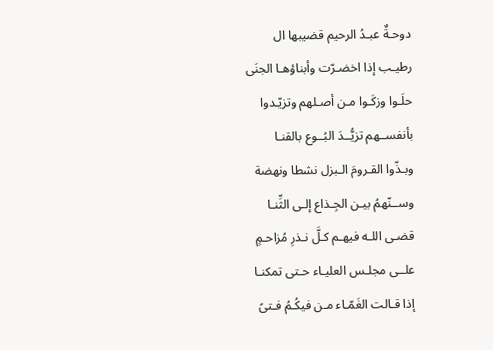دوحـةٌ عبـدُ الرحيم قضيبها ال
رطيـب إذا اخضـرّت وأبناؤهـا الجنَى
حلَـوا وزكَـوا مـن أصـلهم وتزيّـدوا
بأنفســهم تزيُّــدَ البُــوع بالقنـا
وبـذّوا القـرومَ الـبزل نشطا ونهضة
وســنّهمُ بيـن الجِـذاع إلـى الثِّنـا
قضـى اللـه فيهـم كـلَّ نـذرِ مُزاحـمٍ
علــى مجلـس العليـاء حـتى تمكنـا
إذا قـالت الغَمّـاء مـن فيكُـمُ فـتىً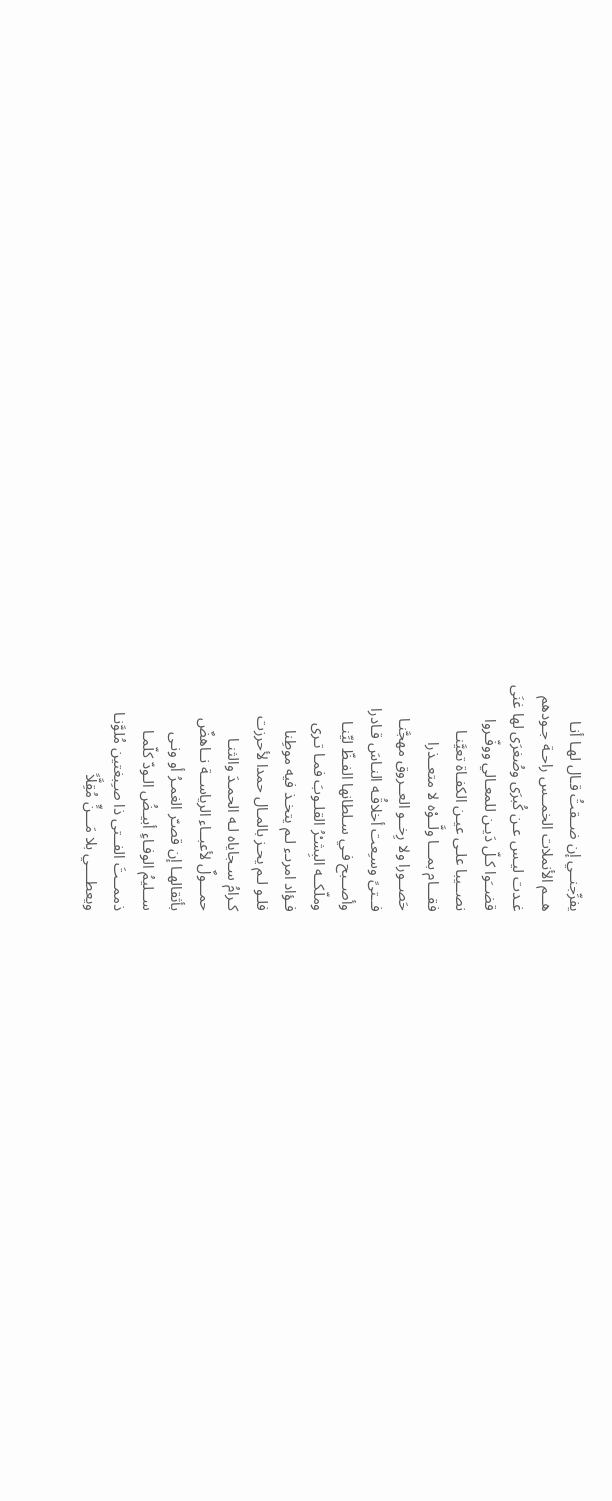يفرِّجنــي إن ضــقتُ قـال لهـا أنـا
هــم الأنملات الخمــس راحـة جـودهم
غـدت ليـس عـن كُبرَى وصُغرَى لها غنَى
قضــَوا كـلّ دَيـن للمعـالي ووفّـروا
نصــيبا علـى عيـن الكفـاة تعيَّنـا
فقـــام بمـــا ولَّــوْه لا متعــذرا
حَصــورا ولا رِخــو العــروق مهجَّنـا
فــتىً وسـِعت أخلاقُـه النـاسَ قـادرا
وأصــبح فـي سـلطانها الفـظّ ليِّنـا
وملّكــه البِشـْرُ القلـوبَ فمـا تـرى
فـؤاد امرىـء لـم يتخـذ فيه موطِنا
فلـو لـم يحـز بالمـال حمدا لأحرزت
كـرامُ سـجاياه لـه الحمـدَ والثنـا
حمـــولٌ لأعبــاء الرياســة نــاهضٌ
بأثقالهـا إن قصـّر الغمـرُ أو ونـى
ســليمُ الوفـاءِ أبيـضُ الـودّ كلّمـا
ذممــتَ الفــتى ذا صـِبغتين مُلوَّنـا
ويعطــــي بلا مَـــنٍّ مُقِلَّاً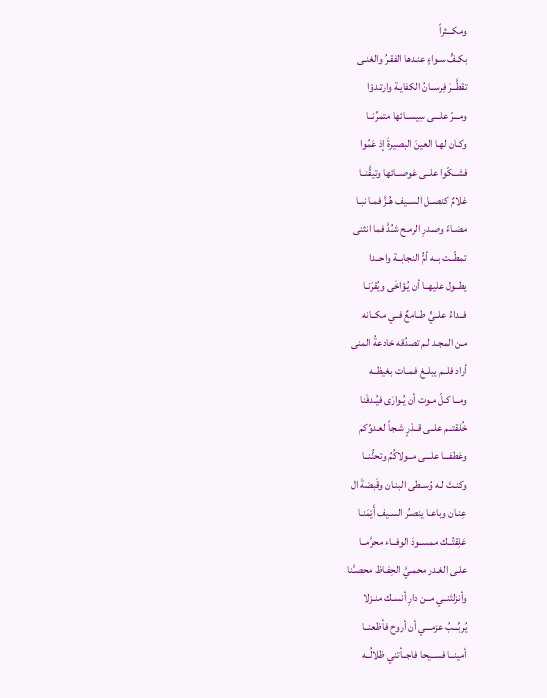ومكـــثراً
بكـفٍّ سـواءٍ عنـدها الفقـرُ والغنـى
تقطَّــرَ فِرســانُ الكفايـة وارتـدوْا
ومـــرّ علـــى سِيســائها متمرِّنــا
وكـان لهـا العينَ البصيرةَ إذ عَمُوا
فشــكّوا علــى عَوصــائها وتيقَّنــا
غلامٌ كنصــل الســيف هُـزَّ فمـا نبـا
مضـاءً وصـدرِ الرمـح شـُدَّ فما انثنى
تمطّــت بــه أمُّ النجابــة واحــدا
يطــول عليهــا أن يُـؤاخَى ويُقرَنـا
فــداءُ علــيٍّ طــامعٌ فــي مكــانه
مـن المجـد لـم تصدُقه خادعةُ المنى
أراد فلــم يبلــغ فمــات بغيظــه
ومــا كـلّ مـوت أن يُـوارَى فيُـدفَنا
خُلقتــم علــى قــدْرٍ شـجاً لعـدوِّكم
وعَطفـــا علـــى مــولاكُمُ وتحنُّنــا
وكنـتَ لـه وُسـطى البنـان وقَبضةَ ال
عِنـان وباعـا ينصـُر السـيف أَيْمَنـا
عَلِقتُــك ممســودَ الوفــاء محرَّمــا
علـى الغـدر محمـيَّ الحِفـاظ محصـَّنا
وأنزلتَنــي مــن دارِ أنسـك منـزلا
يُربِّـــبُ عزمـــي أن أروح فأظعنــا
أمينــا فســيحا فاجــأتني ظلالُــه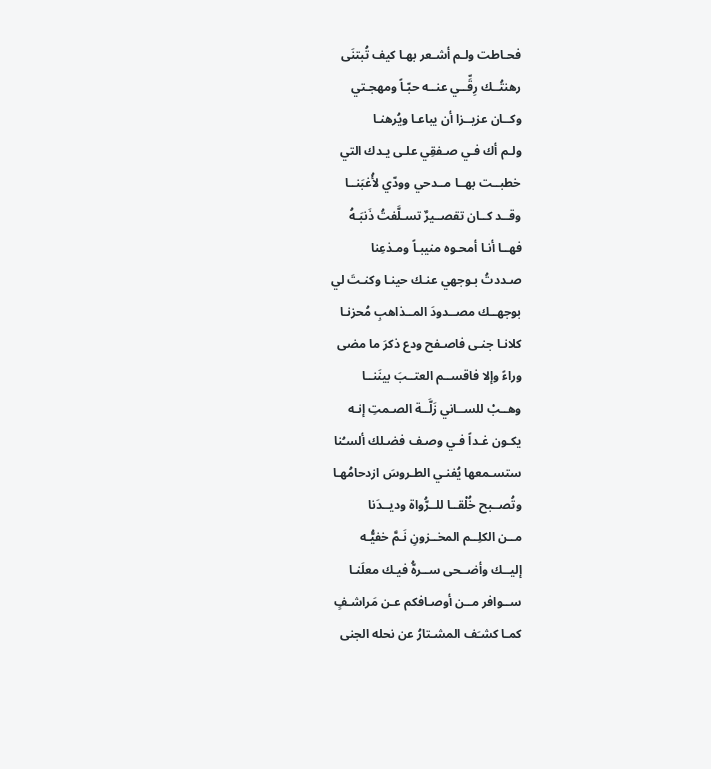فحـاطت ولـم أشـعر بهـا كيف تُبتنَى
رهنتُــك رِقِّــي عنــه حبّـاً ومهجـتي
وكــان عزيــزا أن يباعـا ويُرهنـا
ولـم أك فـي صـفقِي علـى يـدك التي
خطبــت بهــا مــدحي وودّي لأُغبَنــا
وقــد كــان تقصــيرٌ تسـلَّفتُ ذَنبَـهُ
فهــا أنـا أمحـوه منيبـاً ومـذعِنا
صـددتُ بـوجهي عنـك حينـا وكنـتَ لي
بوجهــك مصــدودَ المــذاهبِ مُحزنـا
كلانـا جنـى فاصـفح ودع ذكرَ ما مضى
وراءً وإلا فاقســم العتــبَ بينَنــا
وهــبْ للســاني زَلَّــة الصـمتِ إنـه
يكـون غـداً فـي وصـف فضـلك ألسـُنا
ستسـمعها يُفنـي الطـروسَ ازدحامُهـا
وتُصــبح خُلْقــا للــرُّواة وديــدَنا
مــن الكلِــم المخــزونِ نَـمَّ خفيُّـه
إليــك وأضــحى ســرهُّ فيـك معلَنـا
ســوافر مــن أوصـافكم عـن مَراشـفٍ
كمـا كشـَف المشـتارُ عن نحله الجنى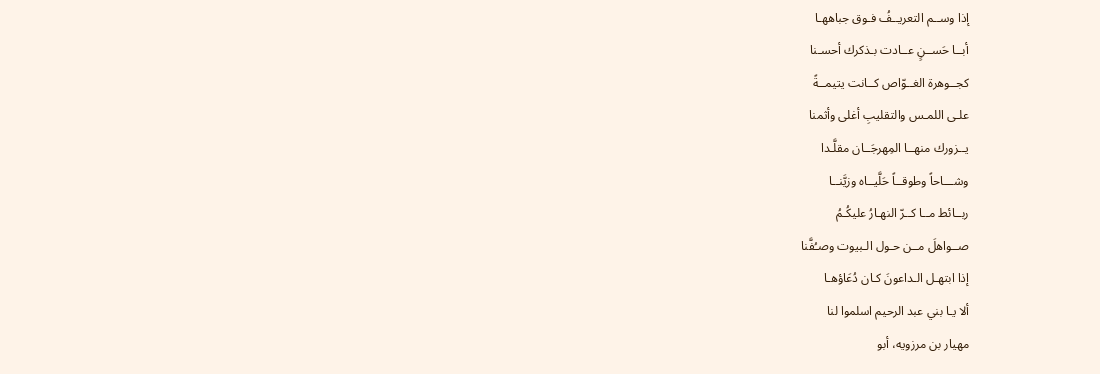إذا وســم التعريــفُ فـوق جباههـا
أبــا حَســنٍ عــادت بـذكرك أحسـنا
كجــوهرة الغــوّاص كــانت يتيمــةً
علـى اللمـس والتقليبِ أغلى وأثمنا
يــزورك منهــا المِهرجَــان مقلَّـدا
وشـــاحاً وطوقــاً حَلَّيــاه وزيَّنــا
ربــائط مــا كــرّ النهـارُ عليكُـمُ
صــواهلَ مــن حـول الـبيوت وصـُفَّنا
إذا ابتهـل الـداعونَ كـان دُعَاؤهـا
ألا يـا بني عبد الرحيم اسلموا لنا
مهيار بن مرزويه، أبو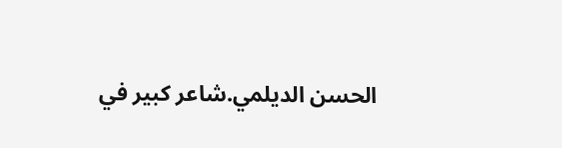الحسن الديلمي.شاعر كبير في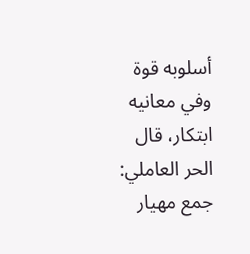أسلوبه قوة وفي معانيه ابتكار، قال الحر العاملي: جمع مهيار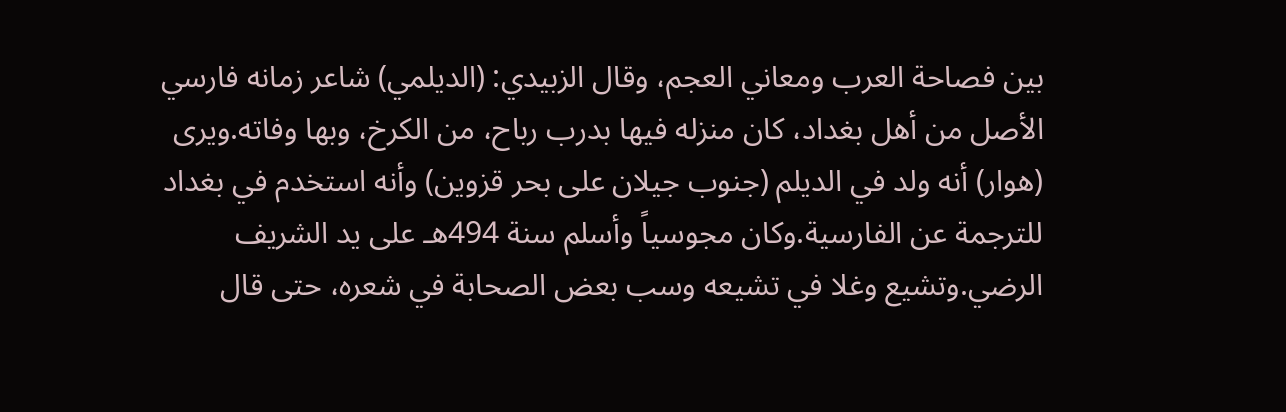بين فصاحة العرب ومعاني العجم، وقال الزبيدي: (الديلمي) شاعر زمانه فارسي الأصل من أهل بغداد، كان منزله فيها بدرب رباح، من الكرخ، وبها وفاته.ويرى (هوار) أنه ولد في الديلم (جنوب جيلان على بحر قزوين) وأنه استخدم في بغداد للترجمة عن الفارسية.وكان مجوسياً وأسلم سنة 494هـ على يد الشريف الرضي.وتشيع وغلا في تشيعه وسب بعض الصحابة في شعره، حتى قال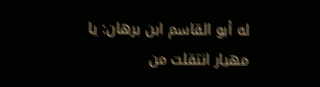له أبو القاسم ابن برهان: يا مهيار انتقلت من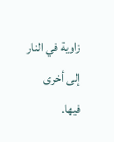زاوية في النار إلى أخرى فيها.